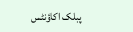پبلک اکاؤنٹس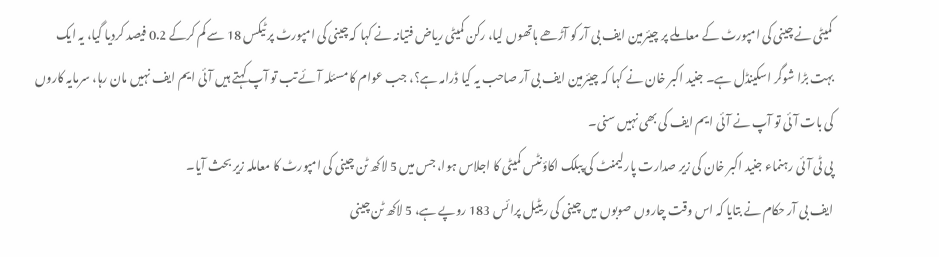کمیٹی نے چینی کی امپورٹ کے معاملے پر چیئرمین ایف بی آر کو آڑھے ہاتھوں لیا، رکن کمیٹی ریاض فتیانہ نے کہا کہ چینی کی امپورٹ پر ٹیکس 18 سے کم کرکے 0.2 فیصد کردیا گیا، یہ ایک بہت بڑا شوگر اسکینڈل ہے۔ جنید اکبر خان نے کہا کہ چیئرمین ایف بی آر صاحب یہ کیا ڈرامہ ہے؟، جب عوام کا مسئلہ آئے تب تو آپ کہتے ہیں آئی ایم ایف نہیں مان رہا، سرمایہ کاروں کی بات آئی تو آپ نے آئی ایم ایف کی بھی نہیں سنی۔
پی ٹی آئی رہنماء جنید اکبر خان کی زیر صدارت پارلیمنٹ کی پبلک اکاؤنٹس کمیٹی کا اجلاس ہوا، جس میں 5 لاکھ ٹن چینی کی امپورٹ کا معاملہ زیر بحث آیا۔
ایف بی آر حکام نے بتایا کہ اس وقت چاروں صوبوں میں چینی کی ریٹیل پرائس 183 روپے ہے، 5 لاکھ ٹن چینی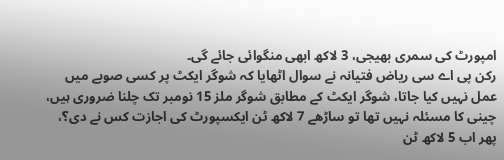امپورٹ کی سمری بھیجی، 3 لاکھ ابھی منگوائی جائے گی۔
رکن پی اے سی ریاض فتیانہ نے سوال اٹھایا کہ شوگر ایکٹ پر کسی صوبے میں عمل نہیں کیا جاتا، شوگر ایکٹ کے مطابق شوگر ملز 15 نومبر تک چلنا ضروری ہیں، چینی کا مسئلہ نہیں تھا تو ساڑھے 7 لاکھ ٹن ایکسپورٹ کی اجازت کس نے دی؟، پھر اب 5 لاکھ ٹن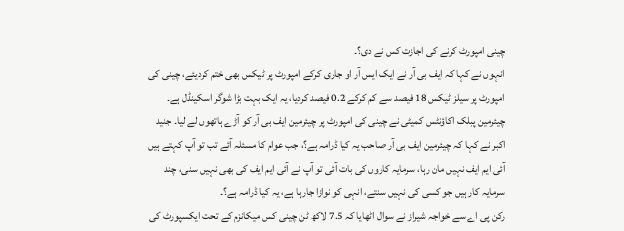چینی امپورٹ کرنے کی اجازت کس نے دی؟۔
انہوں نے کہا کہ ایف بی آر نے ایک ایس آر او جاری کرکے امپورٹ پر ٹیکس بھی ختم کردیئے، چینی کی امپورٹ پر سیلز ٹیکس 18 فیصد سے کم کرکے 0.2 فیصد کردیا، یہ ایک بہت بڑا شوگر اسکینڈل ہے۔
چیئرمین پبلک اکاؤنٹس کمیٹی نے چینی کی امپورٹ پر چیئرمین ایف بی آر کو آڑے ہاتھوں لے لیا۔ جنید اکبر نے کہا کہ چیئرمین ایف بی آر صاحب یہ کیا ڈرامہ ہے؟، جب عوام کا مسئلہ آئے تب تو آپ کہتے ہیں آئی ایم ایف نہیں مان رہا، سرمایہ کاروں کی بات آئی تو آپ نے آئی ایم ایف کی بھی نہیں سنی، چند سرمایہ کار ہیں جو کسی کی نہیں سنتے، انہی کو نوازا جارہا ہے، یہ کیا ڈرامہ ہے؟۔
رکن پی اے سے خواجہ شیراز نے سوال اٹھایا کہ 7.5 لاکھ ٹن چینی کس میکانزم کے تحت ایکسپورٹ کی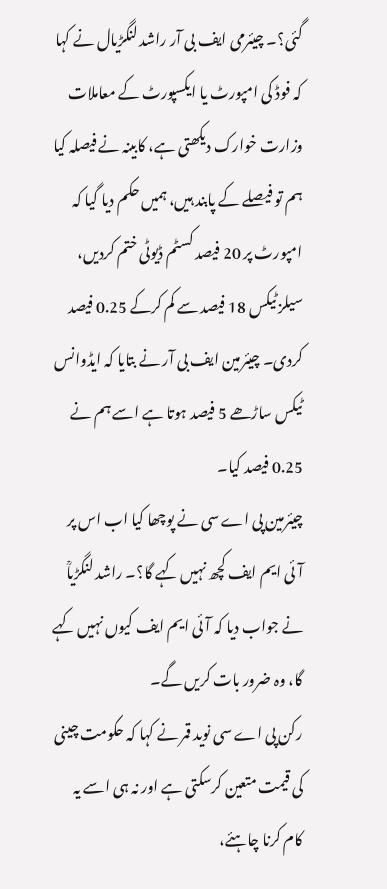گئی؟۔ چیئرمی ایف بی آر راشد لنگڑیال نے کہا کہ فوڈ کی امپورٹ یا ایکسپورٹ کے معاملات وزارت خوارک دیکھتی ہے، کابینہ نے فیصلہ کیا ہم تو فیصلے کے پابند ہیں، ہمیں حکم دیا گیا کہ امپورٹ پر 20 فیصد کسٹم ڈیوٹی ختم کردیں، سیلز ٹیکس 18 فیصد سے کم کرکے 0.25 فیصد کردی۔ چیئرمین ایف بی آر نے بتایا کہ ایڈوانس ٹیکس ساڑھے 5 فیصد ہوتا ہے اسے ہم نے 0.25 فیصد کیا۔
چیئرمین پی اے سی نے پوچھا کیا اب اس پر آئی ایم ایف کچھ نہیں کہے گا؟۔ راشد لنگڑیاؒ نے جواب دیا کہ آئی ایم ایف کیوں نہیں کہے گا، وہ ضرور بات کریں گے۔
رکن پی اے سی نوید قمر نے کہا کہ حکومت چینی کی قیمت متعین کرسکتی ہے اور نہ ہی اسے یہ کام کرنا چاہئے،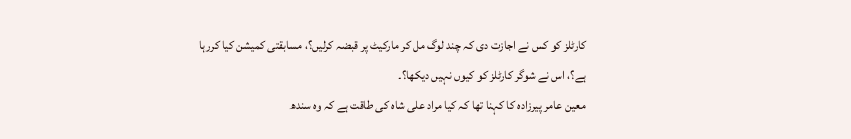کارٹلز کو کس نے اجازت دی کہ چند لوگ مل کر مارکیٹ پر قبضہ کرلیں؟، مسابقتی کمیشن کیا کررہا ہے؟، اس نے شوگر کارٹلز کو کیوں نہیں دیکھا؟۔
معین عامر پیرزادہ کا کہنا تھا کہ کیا مراد علی شاہ کی طاقت ہے کہ وہ سندھ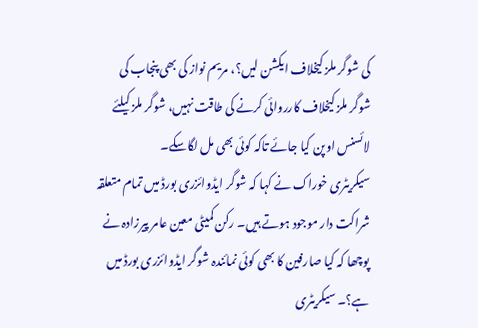کی شوگر ملز کیخلاف ایکشن لیں؟، مریم نواز کی بھی پنجاب کی شوگر ملز کیخلاف کارروائی کرنے کی طاقت نہیں، شوگر ملز کیلئے لائسنس اوپن کیا جائے تاکہ کوئی بھی مل لگاسکے۔
سیکریٹری خوراک نے کہا کہ شوگر ایڈوائزری بورڈ میں تمام متعلقہ شراکت دار موجود ہوتے ہیں۔ رکن کمیٹی معین عامر پیرزادہ نے پوچھا کہ کیا صارفین کا بھی کوئی نمائندہ شوگر ایڈوائزری بورڈ میں ہے؟۔ سیکریٹری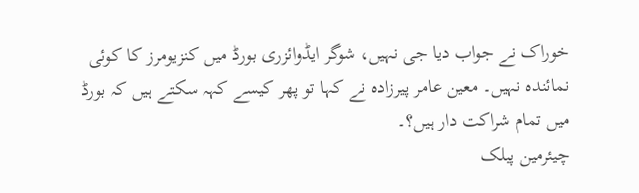خوراک نے جواب دیا جی نہیں، شوگر ایڈوائزری بورڈ میں کنزیومرز کا کوئی نمائندہ نہیں۔ معین عامر پیرزادہ نے کہا تو پھر کیسے کہہ سکتے ہیں کہ بورڈ میں تمام شراکت دار ہیں؟۔
چیئرمین پبلک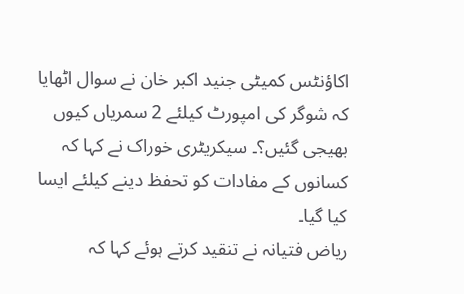اکاؤنٹس کمیٹی جنید اکبر خان نے سوال اٹھایا کہ شوگر کی امپورٹ کیلئے 2 سمریاں کیوں بھیجی گئیں؟۔ سیکریٹری خوراک نے کہا کہ کسانوں کے مفادات کو تحفظ دینے کیلئے ایسا کیا گیا۔
ریاض فتیانہ نے تنقید کرتے ہوئے کہا کہ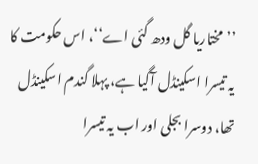’’مختاریا گل ودھ گئی اے‘‘، اس حکومت کا یہ تیسرا اسکینڈل آگیا ہے، پہلا گندم اسکینڈل تھا، دوسرا بجلی اور اب یہ تیسرا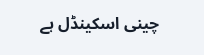چینی اسکینڈل ہے